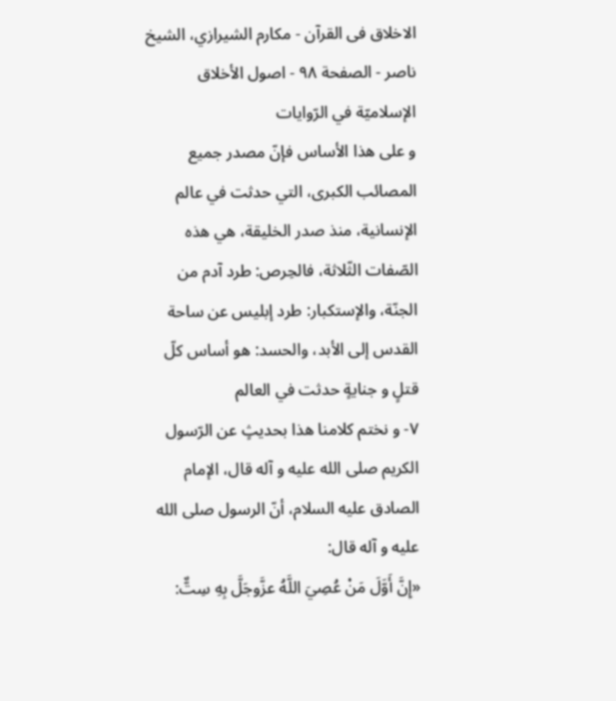الاخلاق فى القرآن - مكارم الشيرازي، الشيخ ناصر - الصفحة ٩٨ - اصول الأخلاق الإسلاميّة في الرّوايات
و على هذا الأساس فإنّ مصدر جميع المصائب الكبرى، التي حدثت في عالم الإنسانية، منذ صدر الخليقة، هي هذه الصّفات الثّلاثة، فالحِرص: طرد آدم من الجنّة، والإستكبار: طرد إبليس عن ساحة القدس إلى الأبد، والحسد: هو أساس كلّ قتلٍ و جنايةٍ حدثت في العالم
٧- و نختم كلامنا هذا بحديثٍ عن الرّسول الكريم صلى الله عليه و آله قال، الإمام الصادق عليه السلام، أنّ الرسول صلى الله عليه و آله قال:
«إِنَّ أَوَّلَ مَنْ عُصِيَ اللَّهُ عزَّوجَلَّ بِهِ سِتٌّ: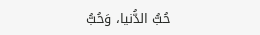حُبُّ الدُّنيا، وَحُبُّ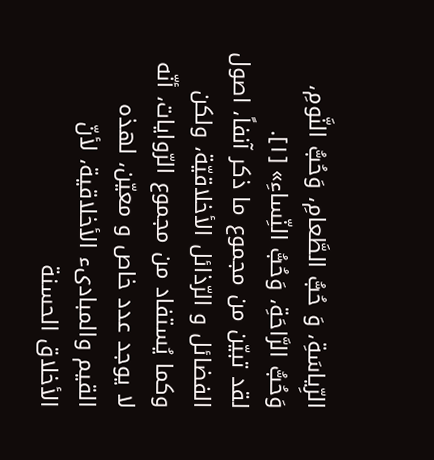الرِّياسَةِ، وَ حُبُّ الطَّعامِ، وَحُبُّ النَّومِ، وَحُبُّ الرَّاحَةِ، وَحُبُّ النِّساءِ» [١].
لقد تبيّن من مجموع ما ذكر آنفاً، اصول الفضائل و الرّذائل الأخلاقيّة، ولكن وكما يُستفاد من مجموع الرّوايات، أنّه لا يوجد عدد خاص و معيّن، لهذه القيم والمبادىء الأخلاقية، لأنّ الأخلاق الحسنة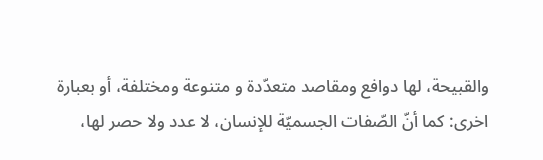والقبيحة، لها دوافع ومقاصد متعدّدة و متنوعة ومختلفة، أو بعبارة اخرى: كما أنّ الصّفات الجسميّة للإنسان، لا عدد ولا حصر لها،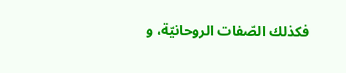فكذلك الصّفات الروحانيّة، و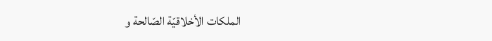الملكات الأخلاقيّة الصّالحة و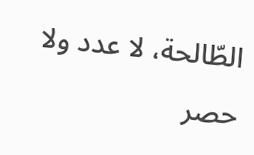الطّالحة، لا عدد ولا حصر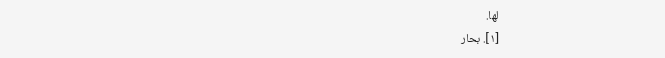لها.
[١]. بحار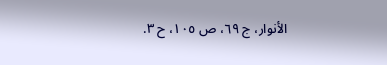الأنوار، ج ٦٩، ص ١٠٥، ح ٣.